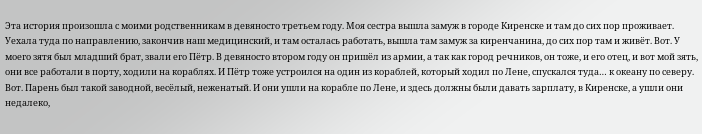Эта история произошла с моими родственникам в девяносто третьем году. Моя сестра вышла замуж в городе Киренске и там до сих пор проживает. Уехала туда по направлению, закончив наш медицинский, и там осталась работать, вышла там замуж за киренчанина, до сих пор там и живёт. Вот. У моего зятя был младший брат, звали его Пётр. В девяносто втором году он пришёл из армии, а так как город речников, он тоже, и его отец, и вот мой зять, они все работали в порту, ходили на кораблях. И Пётр тоже устроился на один из кораблей, который ходил по Лене, спускался туда… к океану по северу. Вот. Парень был такой заводной, весёлый, неженатый. И они ушли на корабле по Лене, и здесь должны были давать зарплату, в Киренске, а ушли они недалеко,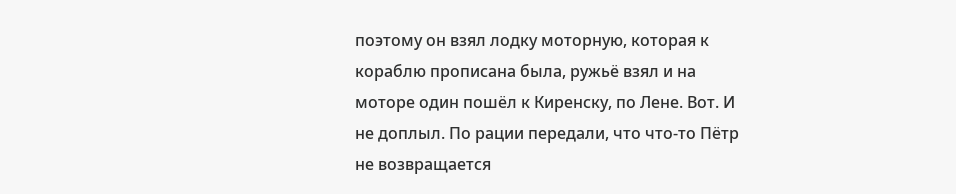поэтому он взял лодку моторную, которая к кораблю прописана была, ружьё взял и на моторе один пошёл к Киренску, по Лене. Вот. И не доплыл. По рации передали, что что-то Пётр не возвращается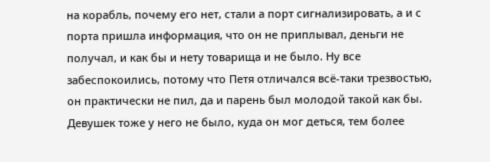на корабль, почему его нет, стали а порт сигнализировать, а и с порта пришла информация, что он не приплывал, деньги не получал, и как бы и нету товарища и не было. Ну все забеспокоились, потому что Петя отличался всё-таки трезвостью, он практически не пил, да и парень был молодой такой как бы. Девушек тоже у него не было, куда он мог деться, тем более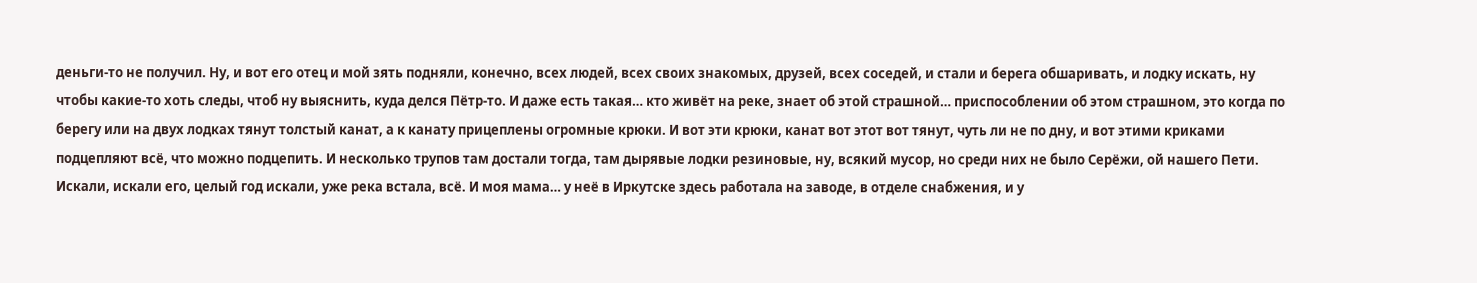деньги-то не получил. Ну, и вот его отец и мой зять подняли, конечно, всех людей, всех своих знакомых, друзей, всех соседей, и стали и берега обшаривать, и лодку искать, ну чтобы какие-то хоть следы, чтоб ну выяснить, куда делся Пётр-то. И даже есть такая… кто живёт на реке, знает об этой страшной… приспособлении об этом страшном, это когда по берегу или на двух лодках тянут толстый канат, а к канату прицеплены огромные крюки. И вот эти крюки, канат вот этот вот тянут, чуть ли не по дну, и вот этими криками подцепляют всё, что можно подцепить. И несколько трупов там достали тогда, там дырявые лодки резиновые, ну, всякий мусор, но среди них не было Серёжи, ой нашего Пети. Искали, искали его, целый год искали, уже река встала, всё. И моя мама… у неё в Иркутске здесь работала на заводе, в отделе снабжения, и у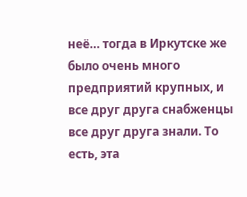неё… тогда в Иркутске же было очень много предприятий крупных, и все друг друга снабженцы все друг друга знали. То есть, эта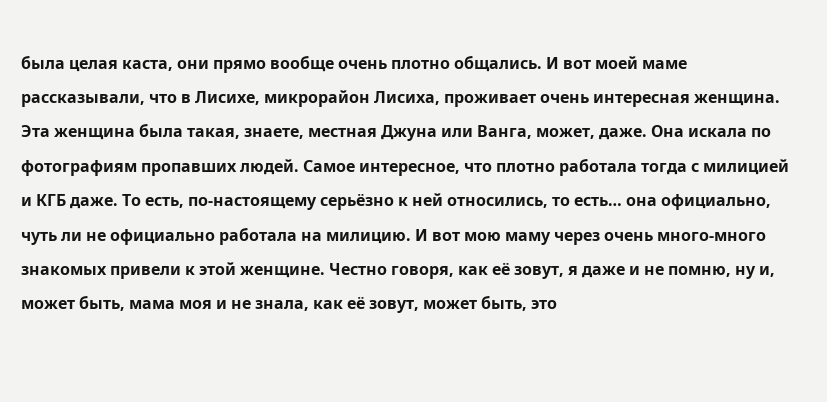была целая каста, они прямо вообще очень плотно общались. И вот моей маме рассказывали, что в Лисихе, микрорайон Лисиха, проживает очень интересная женщина. Эта женщина была такая, знаете, местная Джуна или Ванга, может, даже. Она искала по фотографиям пропавших людей. Самое интересное, что плотно работала тогда с милицией и КГБ даже. То есть, по-настоящему серьёзно к ней относились, то есть… она официально, чуть ли не официально работала на милицию. И вот мою маму через очень много-много знакомых привели к этой женщине. Честно говоря, как её зовут, я даже и не помню, ну и, может быть, мама моя и не знала, как её зовут, может быть, это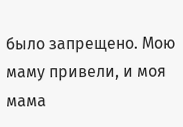было запрещено. Мою маму привели, и моя мама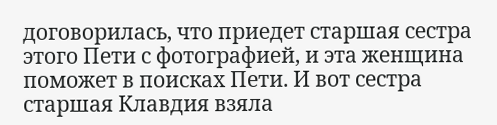договорилась, что приедет старшая сестра этого Пети с фотографией, и эта женщина поможет в поисках Пети. И вот сестра старшая Клавдия взяла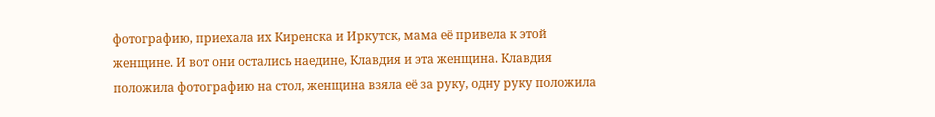фотографию, приехала их Киренска и Иркутск, мама её привела к этой женщине. И вот они остались наедине, Клавдия и эта женщина. Клавдия положила фотографию на стол, женщина взяла её за руку, одну руку положила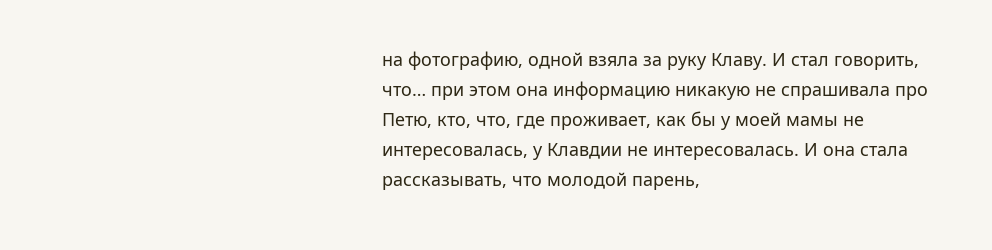на фотографию, одной взяла за руку Клаву. И стал говорить, что… при этом она информацию никакую не спрашивала про Петю, кто, что, где проживает, как бы у моей мамы не интересовалась, у Клавдии не интересовалась. И она стала рассказывать, что молодой парень,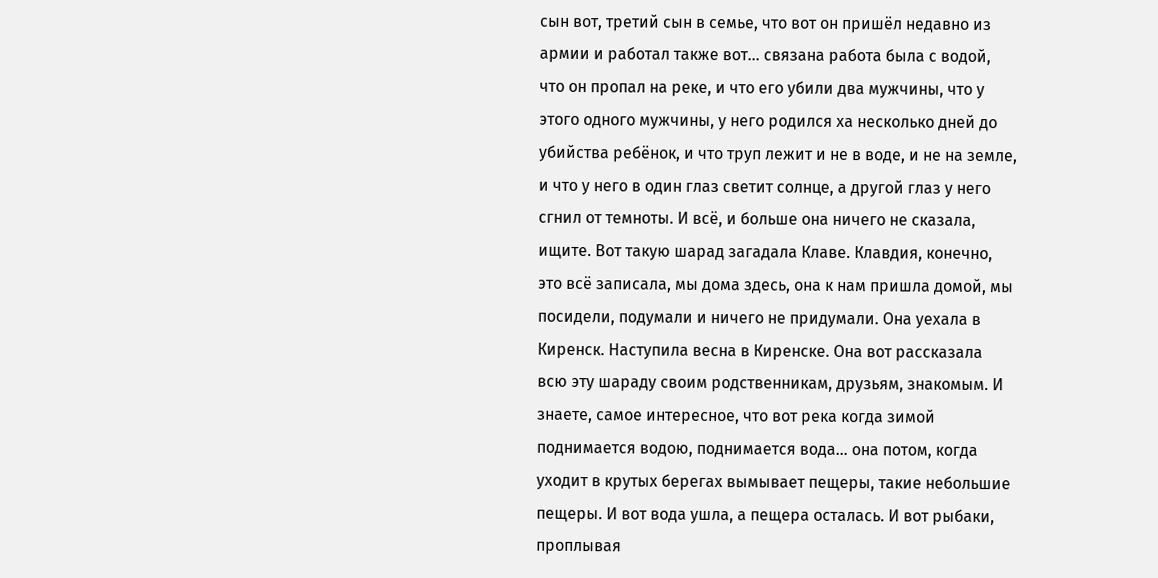сын вот, третий сын в семье, что вот он пришёл недавно из армии и работал также вот… связана работа была с водой, что он пропал на реке, и что его убили два мужчины, что у этого одного мужчины, у него родился ха несколько дней до убийства ребёнок, и что труп лежит и не в воде, и не на земле, и что у него в один глаз светит солнце, а другой глаз у него сгнил от темноты. И всё, и больше она ничего не сказала, ищите. Вот такую шарад загадала Клаве. Клавдия, конечно, это всё записала, мы дома здесь, она к нам пришла домой, мы посидели, подумали и ничего не придумали. Она уехала в Киренск. Наступила весна в Киренске. Она вот рассказала всю эту шараду своим родственникам, друзьям, знакомым. И знаете, самое интересное, что вот река когда зимой поднимается водою, поднимается вода… она потом, когда уходит в крутых берегах вымывает пещеры, такие небольшие пещеры. И вот вода ушла, а пещера осталась. И вот рыбаки, проплывая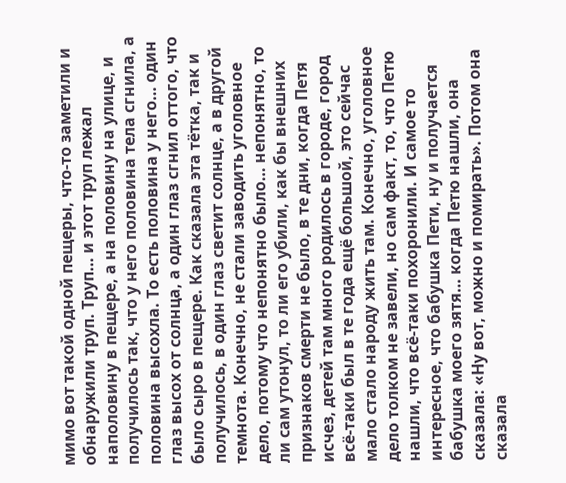мимо вот такой одной пещеры, что-то заметили и обнаружили труп. Труп… и этот труп лежал наполовину в пещере, а на половину на улице, и получилось так, что у него половина тела сгнила, а половина высохла. То есть половина у него… один глаз высох от солнца, а один глаз сгнил оттого, что было сыро в пещере. Как сказала эта тётка, так и получилось, в один глаз светит солнце, а в другой темнота. Конечно, не стали заводить уголовное дело, потому что непонятно было… непонятно, то ли сам утонул, то ли его убили, как бы внешних признаков смерти не было, в те дни, когда Петя исчез, детей там много родилось в городе, город всё-таки был в те года ещё большой, это сейчас мало стало народу жить там. Конечно, уголовное дело толком не завели, но сам факт, то, что Петю нашли, что всё-таки похоронили. И самое то интересное, что бабушка Пети, ну и получается бабушка моего зятя… когда Петю нашли, она сказала: «Ну вот, можно и помирать». Потом она сказала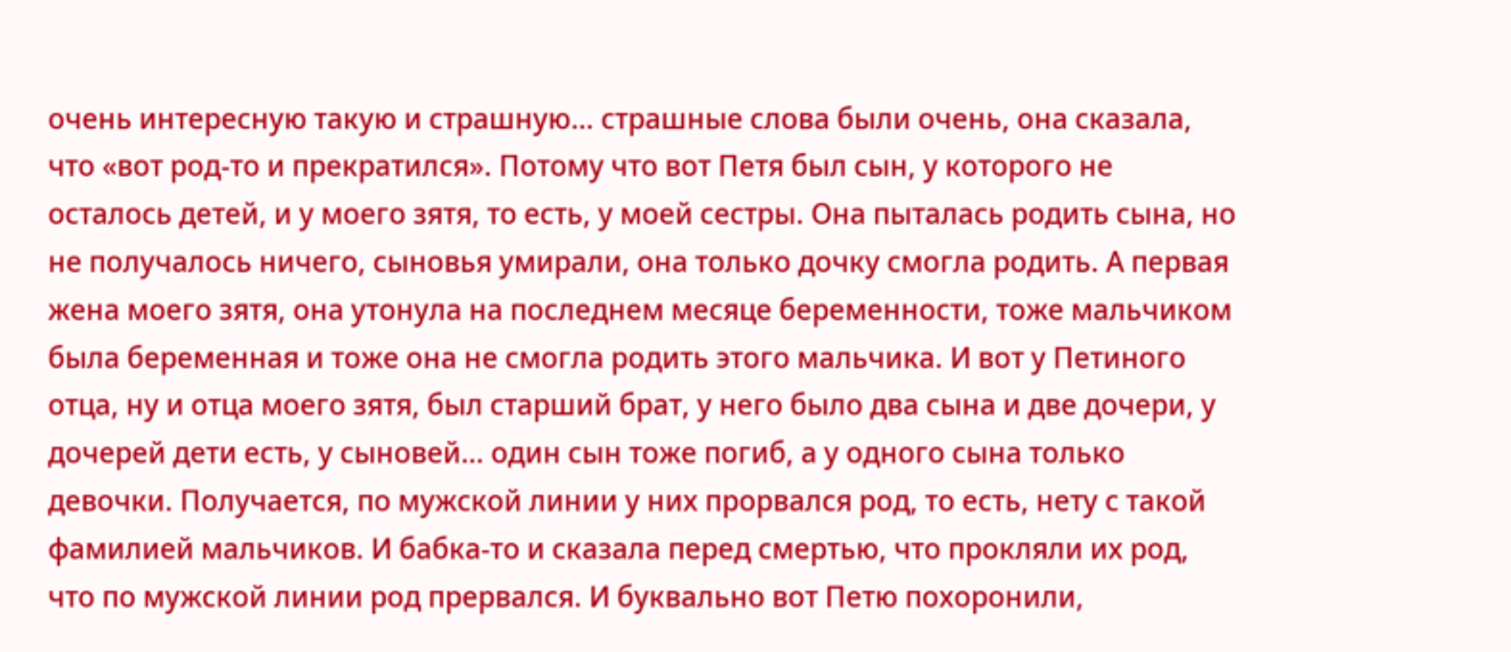очень интересную такую и страшную… страшные слова были очень, она сказала, что «вот род-то и прекратился». Потому что вот Петя был сын, у которого не осталось детей, и у моего зятя, то есть, у моей сестры. Она пыталась родить сына, но не получалось ничего, сыновья умирали, она только дочку смогла родить. А первая жена моего зятя, она утонула на последнем месяце беременности, тоже мальчиком была беременная и тоже она не смогла родить этого мальчика. И вот у Петиного отца, ну и отца моего зятя, был старший брат, у него было два сына и две дочери, у дочерей дети есть, у сыновей… один сын тоже погиб, а у одного сына только девочки. Получается, по мужской линии у них прорвался род, то есть, нету с такой фамилией мальчиков. И бабка-то и сказала перед смертью, что прокляли их род, что по мужской линии род прервался. И буквально вот Петю похоронили,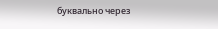буквально через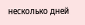несколько дней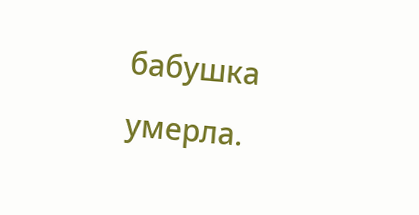бабушка умерла.